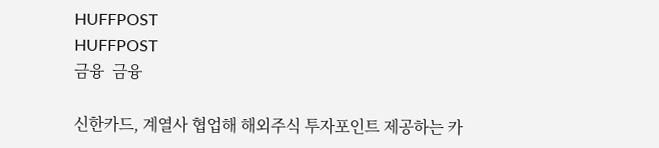HUFFPOST
HUFFPOST
금융  금융

신한카드, 계열사 협업해 해외주식 투자포인트 제공하는 카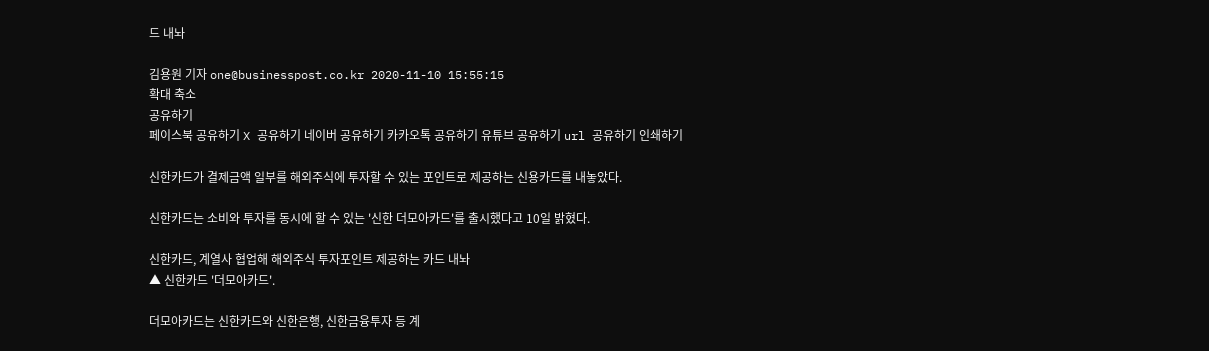드 내놔

김용원 기자 one@businesspost.co.kr 2020-11-10 15:55:15
확대 축소
공유하기
페이스북 공유하기 X 공유하기 네이버 공유하기 카카오톡 공유하기 유튜브 공유하기 url 공유하기 인쇄하기

신한카드가 결제금액 일부를 해외주식에 투자할 수 있는 포인트로 제공하는 신용카드를 내놓았다.

신한카드는 소비와 투자를 동시에 할 수 있는 '신한 더모아카드'를 출시했다고 10일 밝혔다.

신한카드, 계열사 협업해 해외주식 투자포인트 제공하는 카드 내놔
▲ 신한카드 '더모아카드'.

더모아카드는 신한카드와 신한은행, 신한금융투자 등 계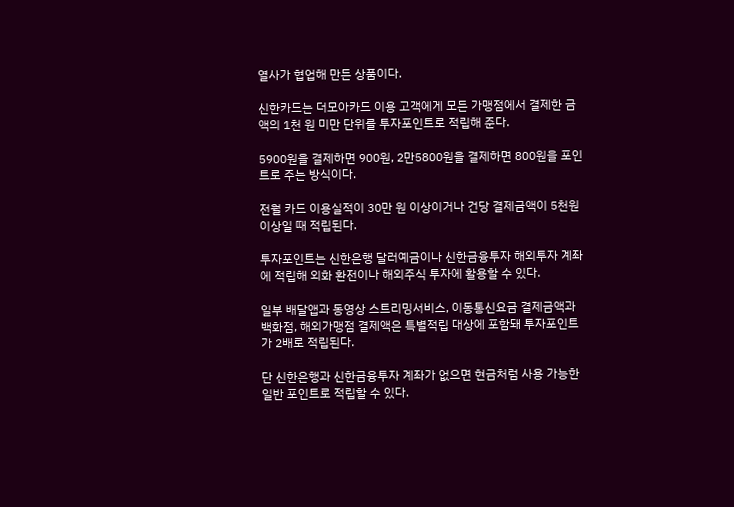열사가 협업해 만든 상품이다.

신한카드는 더모아카드 이용 고객에게 모든 가맹점에서 결제한 금액의 1천 원 미만 단위를 투자포인트로 적립해 준다.

5900원을 결제하면 900원, 2만5800원을 결제하면 800원을 포인트로 주는 방식이다.

전월 카드 이용실적이 30만 원 이상이거나 건당 결제금액이 5천원 이상일 때 적립된다.

투자포인트는 신한은행 달러예금이나 신한금융투자 해외투자 계좌에 적립해 외화 환전이나 해외주식 투자에 활용할 수 있다.

일부 배달앱과 동영상 스트리밍서비스, 이동통신요금 결제금액과 백화점, 해외가맹점 결제액은 특별적립 대상에 포함돼 투자포인트가 2배로 적립된다.

단 신한은행과 신한금융투자 계좌가 없으면 현금처럼 사용 가능한 일반 포인트로 적립할 수 있다.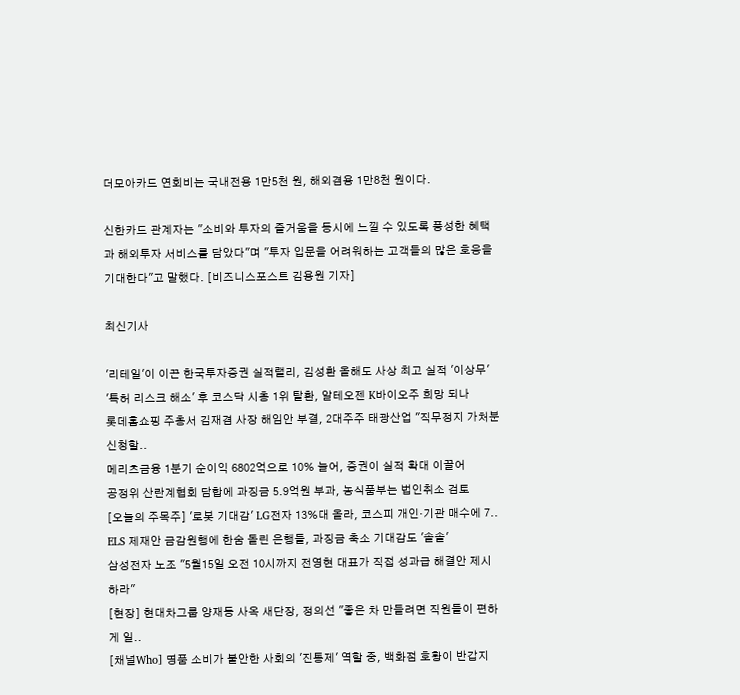더모아카드 연회비는 국내전용 1만5천 원, 해외겸용 1만8천 원이다.

신한카드 관계자는 "소비와 투자의 즐거움을 동시에 느낄 수 있도록 풍성한 혜택과 해외투자 서비스를 담았다"며 "투자 입문을 어려워하는 고객들의 많은 호응을 기대한다"고 말했다. [비즈니스포스트 김용원 기자]

최신기사

'리테일'이 이끈 한국투자증권 실적랠리, 김성환 올해도 사상 최고 실적 '이상무'
'특허 리스크 해소' 후 코스닥 시총 1위 탈환, 알테오젠 K바이오주 희망 되나
롯데홈쇼핑 주총서 김재겸 사장 해임안 부결, 2대주주 태광산업 "직무정지 가처분 신청할..
메리츠금융 1분기 순이익 6802억으로 10% 늘어, 증권이 실적 확대 이끌어
공정위 산란계협회 담합에 과징금 5.9억원 부과, 농식품부는 법인취소 검토
[오늘의 주목주] '로봇 기대감' LG전자 13%대 올라, 코스피 개인·기관 매수에 7..
ELS 제재안 금감원행에 한숨 돌린 은행들, 과징금 축소 기대감도 '솔솔'
삼성전자 노조 "5월15일 오전 10시까지 전영현 대표가 직접 성과급 해결안 제시하라"
[현장] 현대차그룹 양재동 사옥 새단장, 정의선 "좋은 차 만들려면 직원들이 편하게 일..
[채널Who] 명품 소비가 불안한 사회의 '진통제' 역할 중, 백화점 호황이 반갑지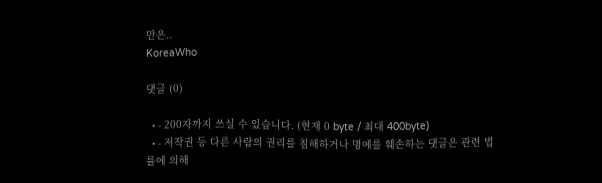만은..
KoreaWho

댓글 (0)

  • - 200자까지 쓰실 수 있습니다. (현재 0 byte / 최대 400byte)
  • - 저작권 등 다른 사람의 권리를 침해하거나 명예를 훼손하는 댓글은 관련 법률에 의해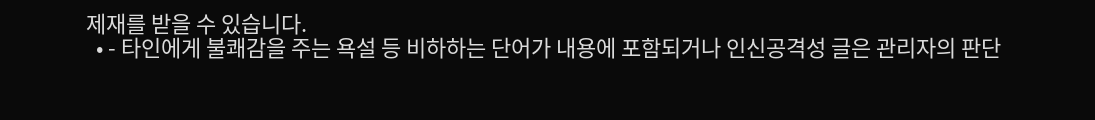제재를 받을 수 있습니다.
  • - 타인에게 불쾌감을 주는 욕설 등 비하하는 단어가 내용에 포함되거나 인신공격성 글은 관리자의 판단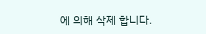에 의해 삭제 합니다.